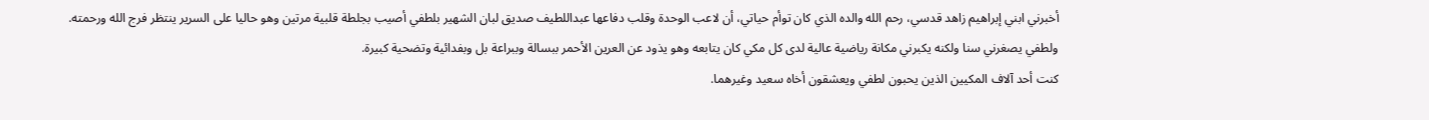أخبرني ابني إبراهيم زاهد قدسي، رحم الله والده الذي كان توأم حياتي، أن لاعب الوحدة وقلب دفاعها عبداللطيف صديق لبان الشهير بلطفي أصيب بجلطة قلبية مرتين وهو حاليا على السرير ينتظر فرج الله ورحمته.
ولطفي يصغرني سنا ولكنه يكبرني مكانة رياضية عالية لدى كل مكي كان يتابعه وهو يذود عن العرين الأحمر ببسالة وببراعة بل وبفدائية وتضحية كبيرة.
كنت أحد آلاف المكيين الذين يحبون لطفي ويعشقون أخاه سعيد وغيرهما.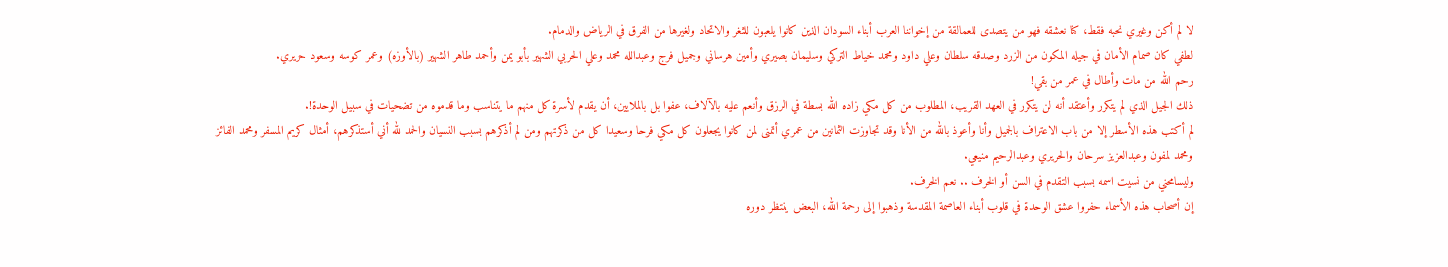لا لم أكن وغيري نحبه فقط، كنا نعشقه فهو من يتصدى للعمالقة من إخواننا العرب أبناء السودان الذين كانوا يلعبون للثغر والاتحاد ولغيرها من الفرق في الرياض والدمام.
لطفي كان صمام الأمان في جيله المكون من الزرد وصدقه سلطان وعلي داود ومحمد خياط التركي وسليمان بصيري وأمين هرساني وجميل فرج وعبدالله محمد وعلي الحربي الشهير بأبو يمن وأحمد طاهر الشهير (بالأوزه) وعمر كوسه وسعود حريري.
رحم الله من مات وأطال في عمر من بقي!
ذلك الجيل الذي لم يتكرر وأعتقد أنه لن يتكرر في العهد القريب، المطلوب من كل مكي زاده الله بسطة في الرزق وأنعم عليه بالآلاف، عفوا بل بالملايين، أن يقدم لأسرة كل منهم ما يتناسب وما قدموه من تضحيات في سبيل الوحدة!.
لم أكتب هذه الأسطر إلا من باب الاعتراف بالجميل وأنا وأعوذ بالله من الأنا وقد تجاوزت الثمانين من عمري أتمنى لمن كانوا يجعلون كل مكي فرحا وسعيدا كل من ذكرتهم ومن لم أذكرهم بسبب النسيان والحمد لله أني أستذكرهم، أمثال كريم المسفر ومحمد الفائز ومحمد لمفون وعبدالعزيز سرحان والحريري وعبدالرحيم منيعي.
وليسامحني من نسيت اسمه بسبب التقدم في السن أو الخرف .. نعم الخرف.
إن أصحاب هذه الأسماء حفروا عشق الوحدة في قلوب أبناء العاصمة المقدسة وذهبوا إلى رحمة الله، البعض ينتظر دوره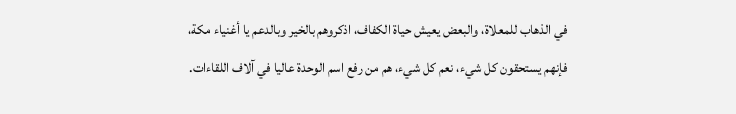في الذهاب للمعلاة، والبعض يعيش حياة الكفاف، اذكروهم بالخير وبالدعم يا أغنياء مكة، فإنهم يستحقون كل شيء، نعم كل شيء، هم من رفع اسم الوحدة عاليا في آلاف اللقاءات.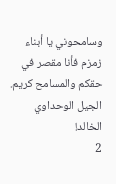وسامحوني يا أبناء زمزم فأنا مقصر في حقكم والمسامح كريم.
الجيل الوحداوي الخالد!
2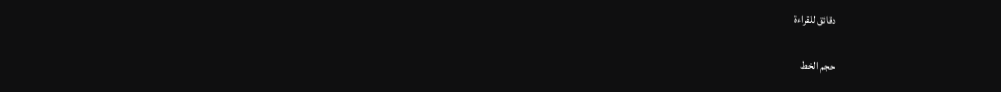دقائق للقراءة

حجم الخط